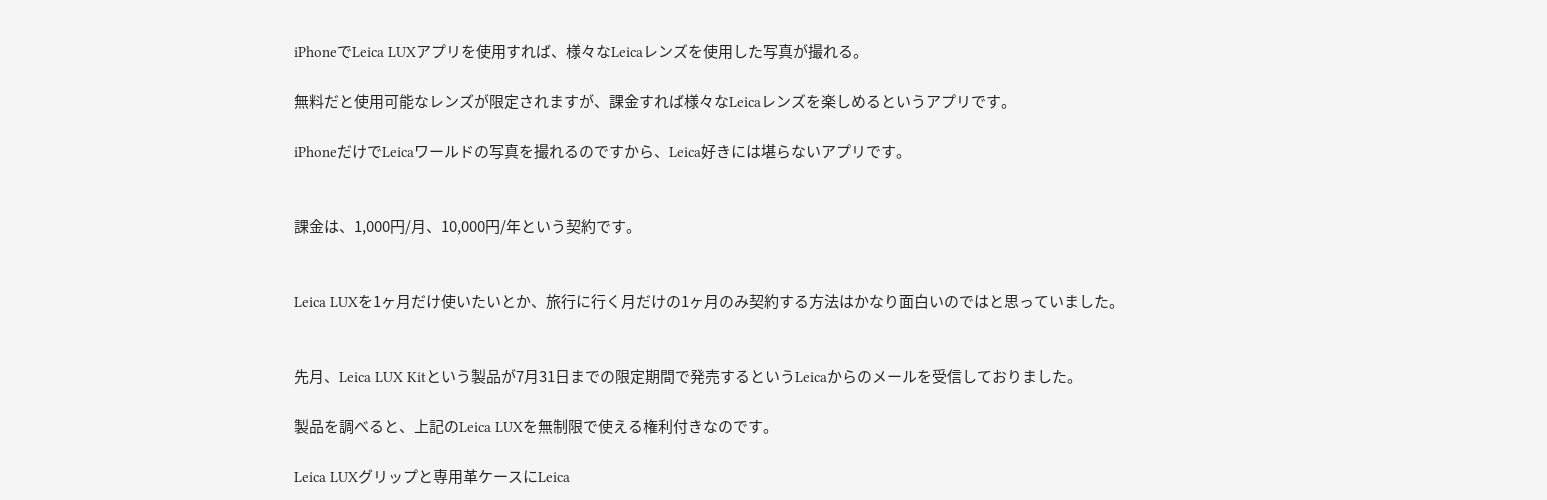iPhoneでLeica LUXアプリを使用すれば、様々なLeicaレンズを使用した写真が撮れる。

無料だと使用可能なレンズが限定されますが、課金すれば様々なLeicaレンズを楽しめるというアプリです。

iPhoneだけでLeicaワールドの写真を撮れるのですから、Leica好きには堪らないアプリです。


課金は、1,000円/月、10,000円/年という契約です。


Leica LUXを1ヶ月だけ使いたいとか、旅行に行く月だけの1ヶ月のみ契約する方法はかなり面白いのではと思っていました。


先月、Leica LUX Kitという製品が7月31日までの限定期間で発売するというLeicaからのメールを受信しておりました。

製品を調べると、上記のLeica LUXを無制限で使える権利付きなのです。

Leica LUXグリップと専用革ケースにLeica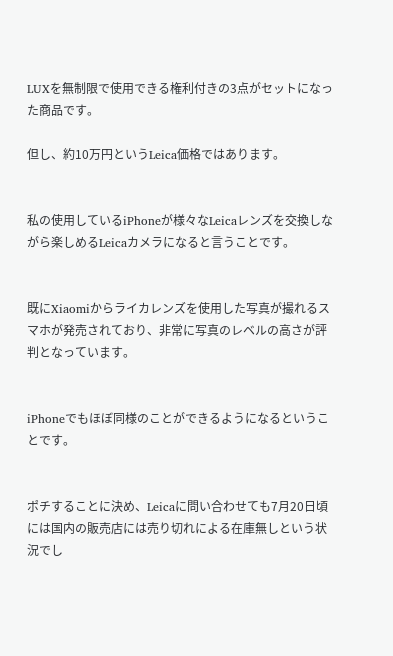LUXを無制限で使用できる権利付きの3点がセットになった商品です。

但し、約10万円というLeica価格ではあります。


私の使用しているiPhoneが様々なLeicaレンズを交換しながら楽しめるLeicaカメラになると言うことです。


既にXiaomiからライカレンズを使用した写真が撮れるスマホが発売されており、非常に写真のレベルの高さが評判となっています。


iPhoneでもほぼ同様のことができるようになるということです。


ポチすることに決め、Leicaに問い合わせても7月20日頃には国内の販売店には売り切れによる在庫無しという状況でし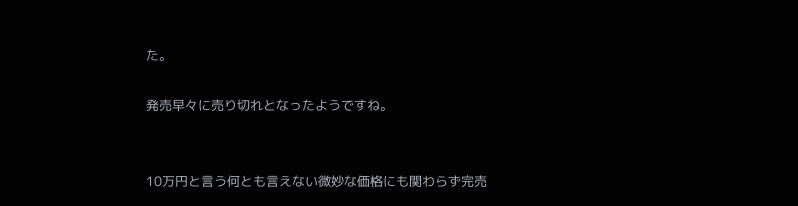た。

発売早々に売り切れとなったようですね。


10万円と言う何とも言えない微妙な価格にも関わらず完売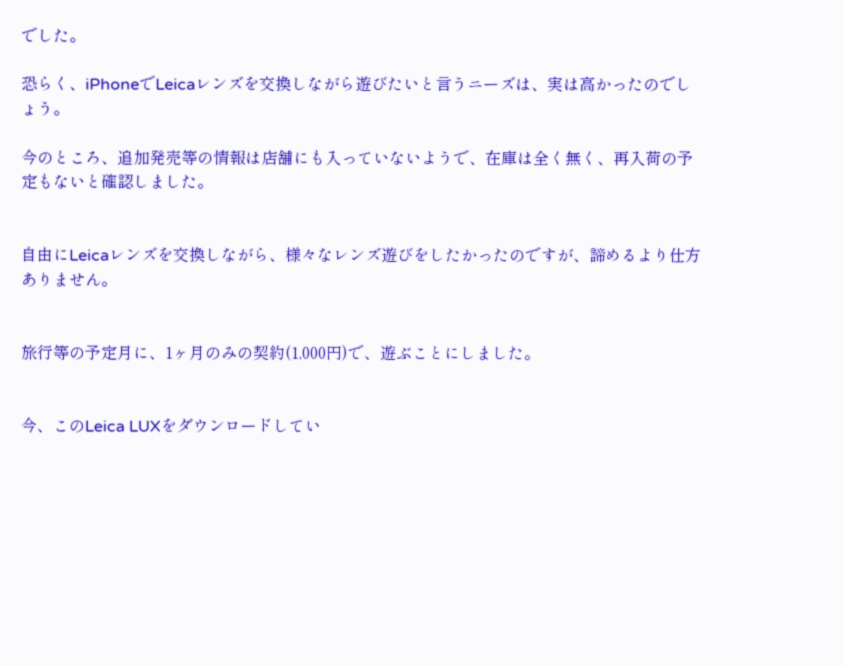でした。

恐らく、iPhoneでLeicaレンズを交換しながら遊びたいと言うニーズは、実は高かったのでしょう。

今のところ、追加発売等の情報は店舗にも入っていないようで、在庫は全く無く、再入荷の予定もないと確認しました。


自由にLeicaレンズを交換しながら、様々なレンズ遊びをしたかったのですが、諦めるより仕方ありません。


旅行等の予定月に、1ヶ月のみの契約(1,000円)で、遊ぶことにしました。


今、このLeica LUXをダウンロードしてい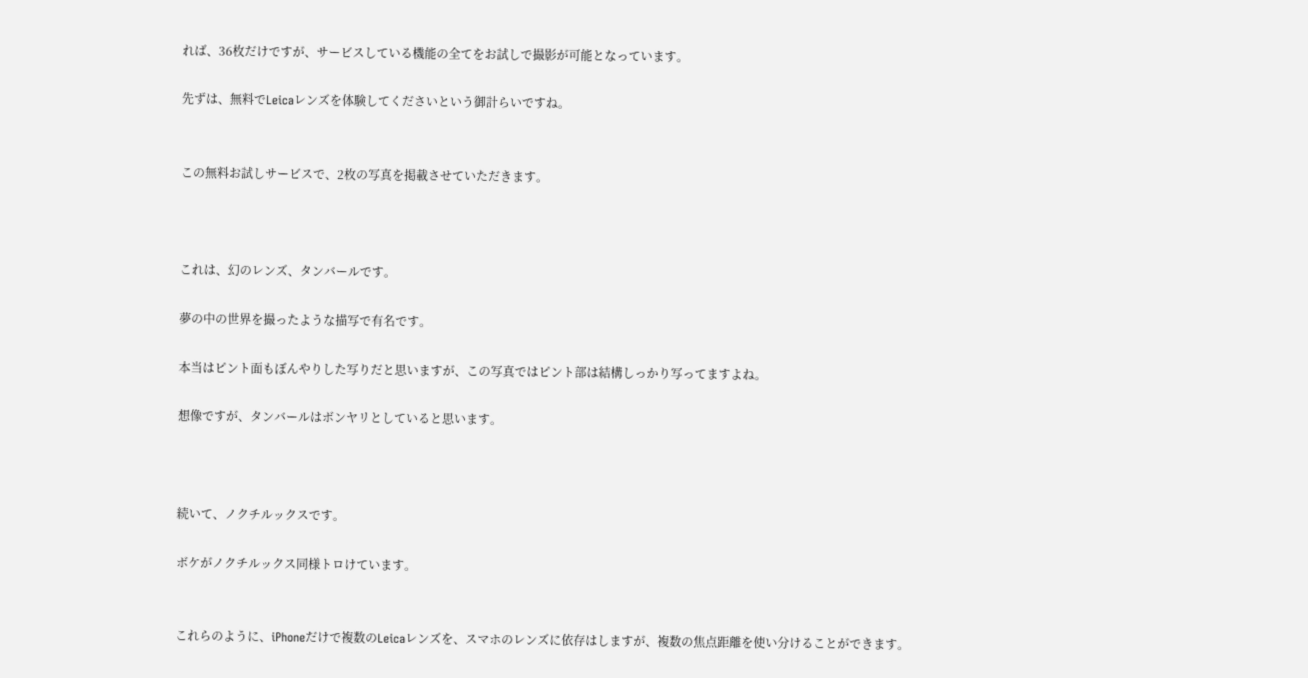れば、36枚だけですが、サービスしている機能の全てをお試しで撮影が可能となっています。

先ずは、無料でLeicaレンズを体験してくださいという御計らいですね。


この無料お試しサービスで、2枚の写真を掲載させていただきます。



これは、幻のレンズ、タンバールです。

夢の中の世界を撮ったような描写で有名です。

本当はピント面もぼんやりした写りだと思いますが、この写真ではピント部は結構しっかり写ってますよね。

想像ですが、タンバールはボンヤリとしていると思います。



続いて、ノクチルックスです。

ボケがノクチルックス同様トロけています。


これらのように、iPhoneだけで複数のLeicaレンズを、スマホのレンズに依存はしますが、複数の焦点距離を使い分けることができます。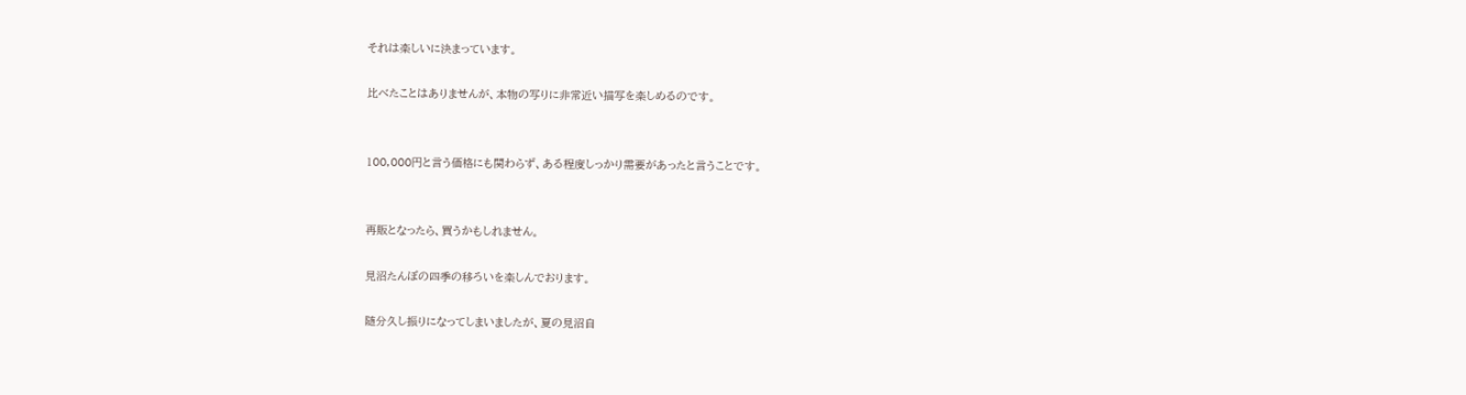それは楽しいに決まっています。

比べたことはありませんが、本物の写りに非常近い描写を楽しめるのです。


100,000円と言う価格にも関わらず、ある程度しっかり需要があったと言うことです。


再販となったら、買うかもしれません。

見沼たんぼの四季の移ろいを楽しんでおります。

随分久し振りになってしまいましたが、夏の見沼自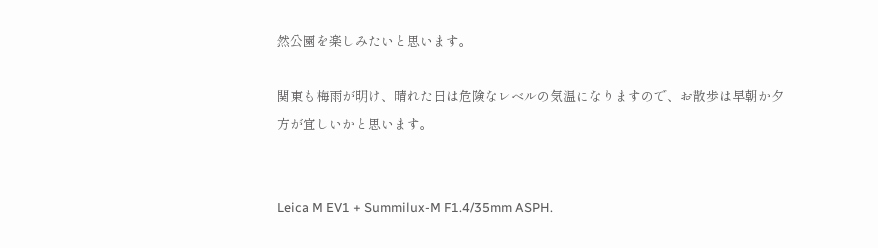然公園を楽しみたいと思います。

関東も梅雨が明け、晴れた日は危険なレベルの気温になりますので、お散歩は早朝か夕方が宜しいかと思います。


Leica M EV1 + Summilux-M F1.4/35mm ASPH.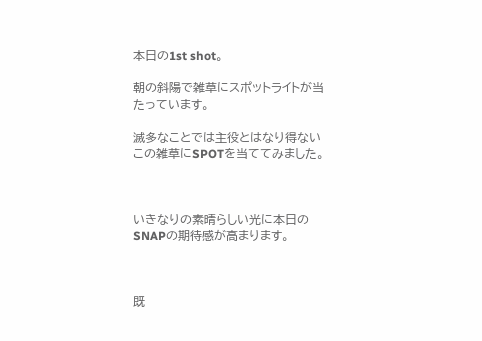本日の1st shot。

朝の斜陽で雑草にスポットライトが当たっています。

滅多なことでは主役とはなり得ないこの雑草にSPOTを当ててみました。



いきなりの素晴らしい光に本日のSNAPの期待感が高まります。



既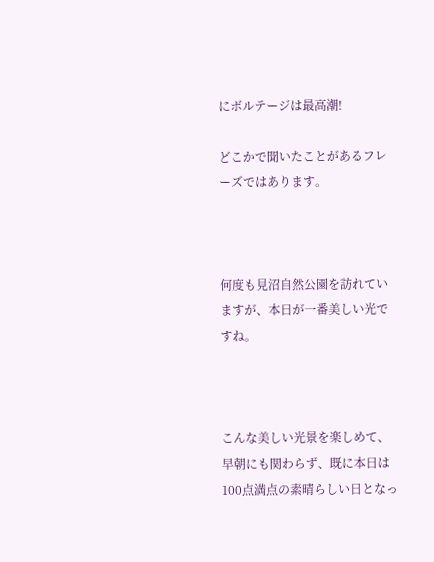にボルテージは最高潮!

どこかで聞いたことがあるフレーズではあります。



何度も見沼自然公園を訪れていますが、本日が一番美しい光ですね。



こんな美しい光景を楽しめて、早朝にも関わらず、既に本日は100点満点の素晴らしい日となっ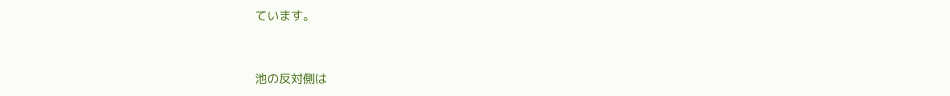ています。


池の反対側は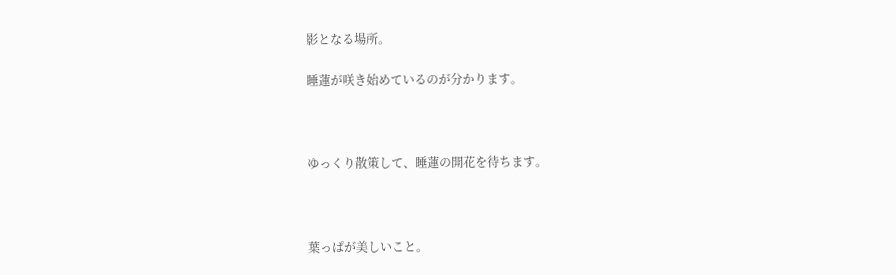影となる場所。

睡蓮が咲き始めているのが分かります。



ゆっくり散策して、睡蓮の開花を待ちます。



葉っぱが美しいこと。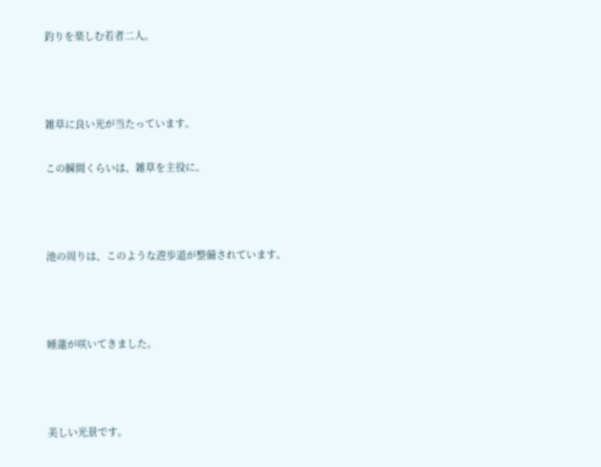釣りを楽しむ若者二人。



雑草に良い光が当たっています。

この瞬間くらいは、雑草を主役に。



池の周りは、このような遊歩道が整備されています。



睡蓮が咲いてきました。



美しい光景です。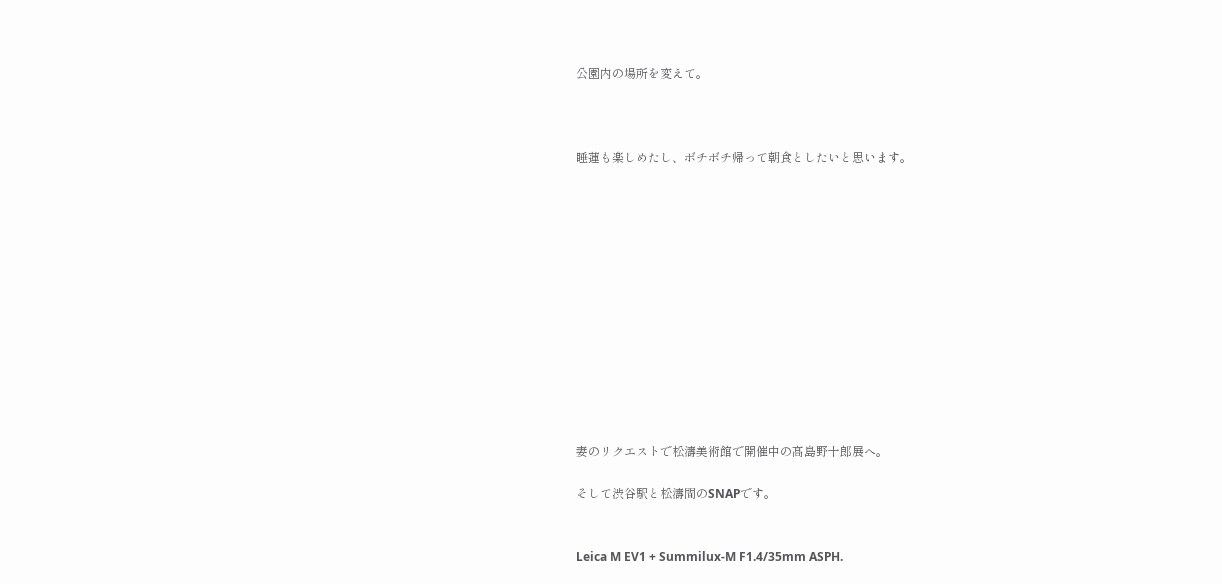公園内の場所を変えて。



睡蓮も楽しめたし、ボチボチ帰って朝食としたいと思います。













妻のリクエストで松濤美術館で開催中の髙島野十郎展へ。

そして渋谷駅と松濤間のSNAPです。


Leica M EV1 + Summilux-M F1.4/35mm ASPH.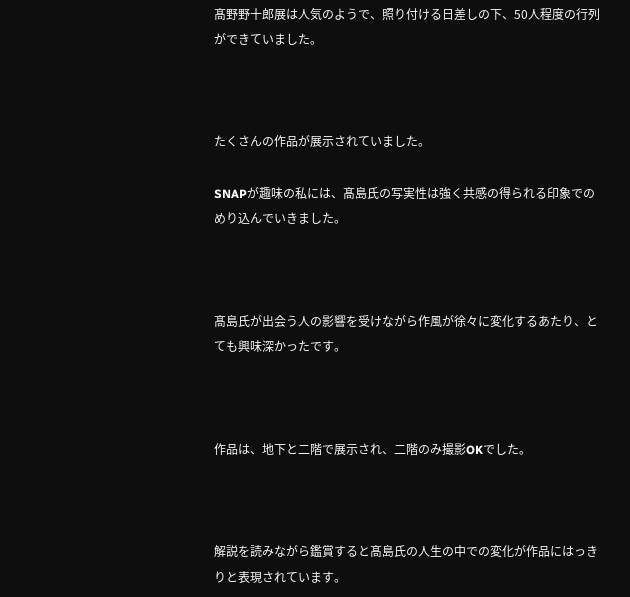髙野野十郎展は人気のようで、照り付ける日差しの下、50人程度の行列ができていました。



たくさんの作品が展示されていました。

SNAPが趣味の私には、髙島氏の写実性は強く共感の得られる印象でのめり込んでいきました。



髙島氏が出会う人の影響を受けながら作風が徐々に変化するあたり、とても興味深かったです。



作品は、地下と二階で展示され、二階のみ撮影OKでした。



解説を読みながら鑑賞すると髙島氏の人生の中での変化が作品にはっきりと表現されています。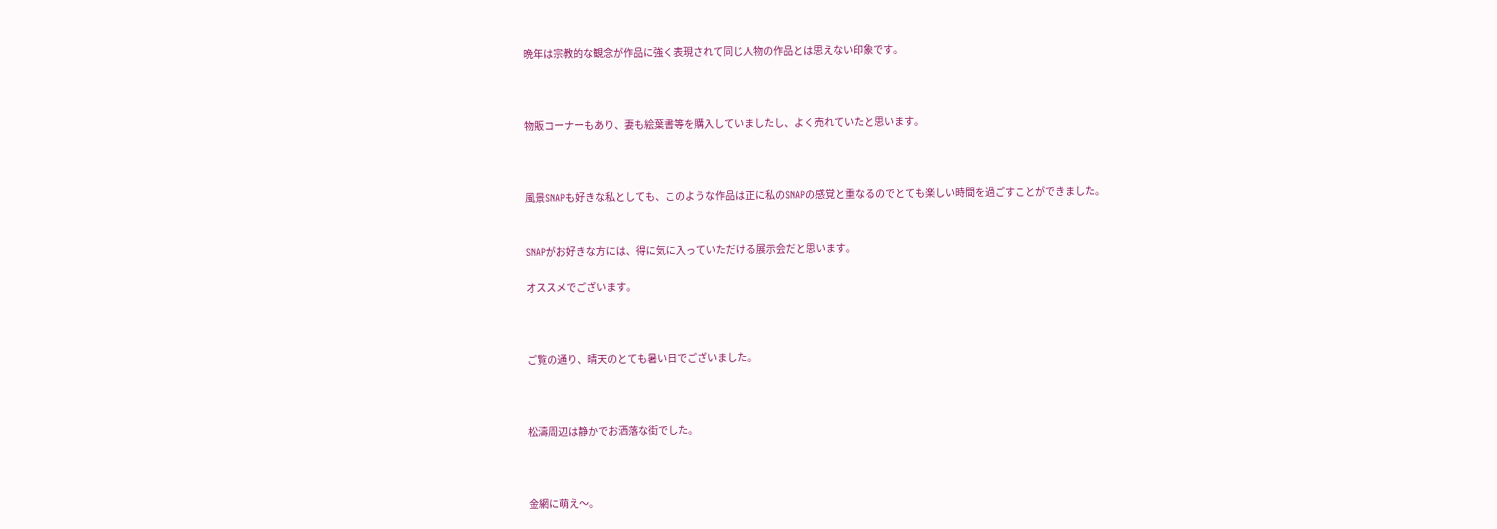晩年は宗教的な観念が作品に強く表現されて同じ人物の作品とは思えない印象です。



物販コーナーもあり、妻も絵葉書等を購入していましたし、よく売れていたと思います。



風景SNAPも好きな私としても、このような作品は正に私のSNAPの感覚と重なるのでとても楽しい時間を過ごすことができました。


SNAPがお好きな方には、得に気に入っていただける展示会だと思います。

オススメでございます。



ご覧の通り、晴天のとても暑い日でございました。



松濤周辺は静かでお洒落な街でした。



金網に萌え〜。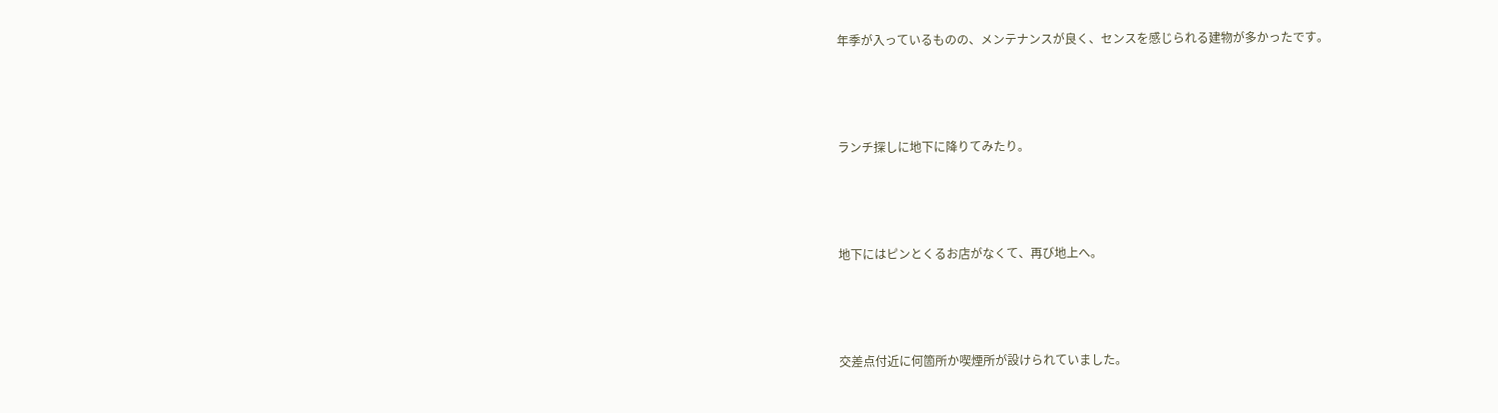年季が入っているものの、メンテナンスが良く、センスを感じられる建物が多かったです。



ランチ探しに地下に降りてみたり。



地下にはピンとくるお店がなくて、再び地上へ。



交差点付近に何箇所か喫煙所が設けられていました。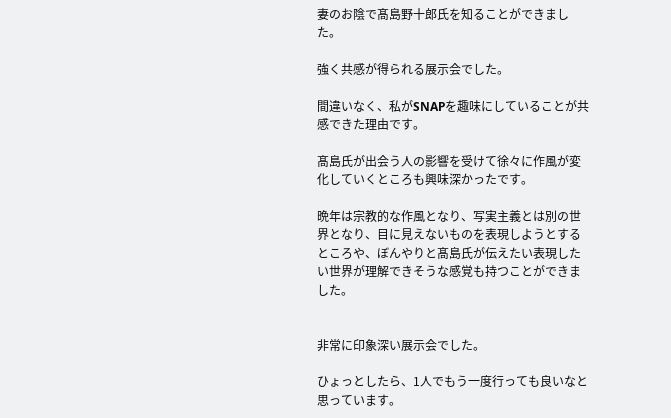妻のお陰で髙島野十郎氏を知ることができました。

強く共感が得られる展示会でした。

間違いなく、私がSNAPを趣味にしていることが共感できた理由です。

髙島氏が出会う人の影響を受けて徐々に作風が変化していくところも興味深かったです。

晩年は宗教的な作風となり、写実主義とは別の世界となり、目に見えないものを表現しようとするところや、ぼんやりと髙島氏が伝えたい表現したい世界が理解できそうな感覚も持つことができました。


非常に印象深い展示会でした。

ひょっとしたら、1人でもう一度行っても良いなと思っています。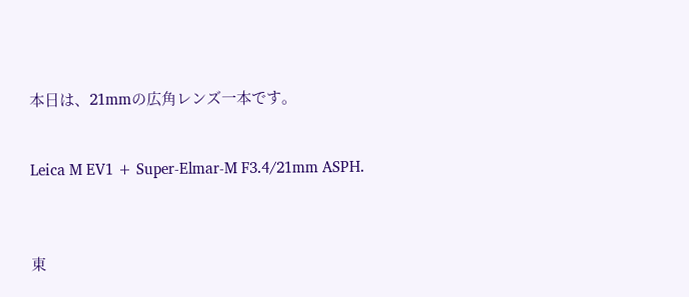本日は、21mmの広角レンズ一本です。


Leica M EV1 + Super-Elmar-M F3.4/21mm ASPH.



東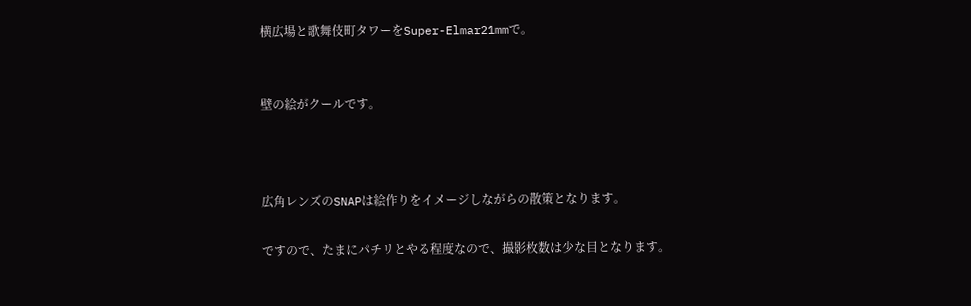横広場と歌舞伎町タワーをSuper-Elmar21mmで。


壁の絵がクールです。



広角レンズのSNAPは絵作りをイメージしながらの散策となります。

ですので、たまにパチリとやる程度なので、撮影枚数は少な目となります。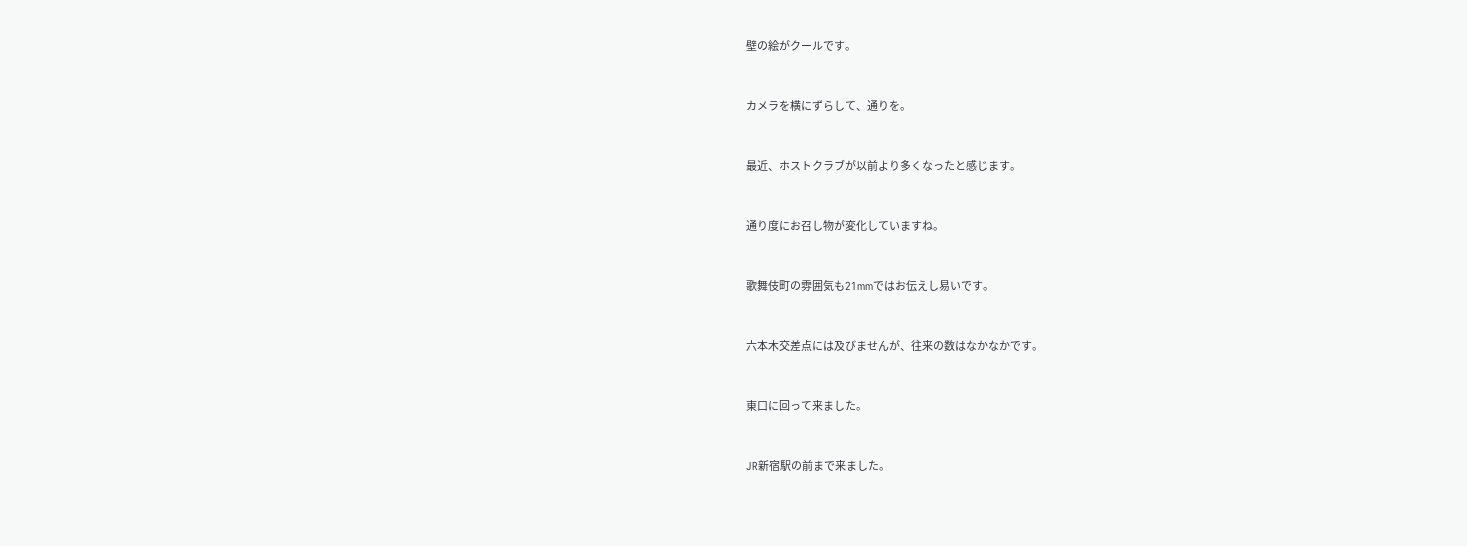壁の絵がクールです。



カメラを横にずらして、通りを。



最近、ホストクラブが以前より多くなったと感じます。



通り度にお召し物が変化していますね。



歌舞伎町の雰囲気も21mmではお伝えし易いです。



六本木交差点には及びませんが、往来の数はなかなかです。



東口に回って来ました。



JR新宿駅の前まで来ました。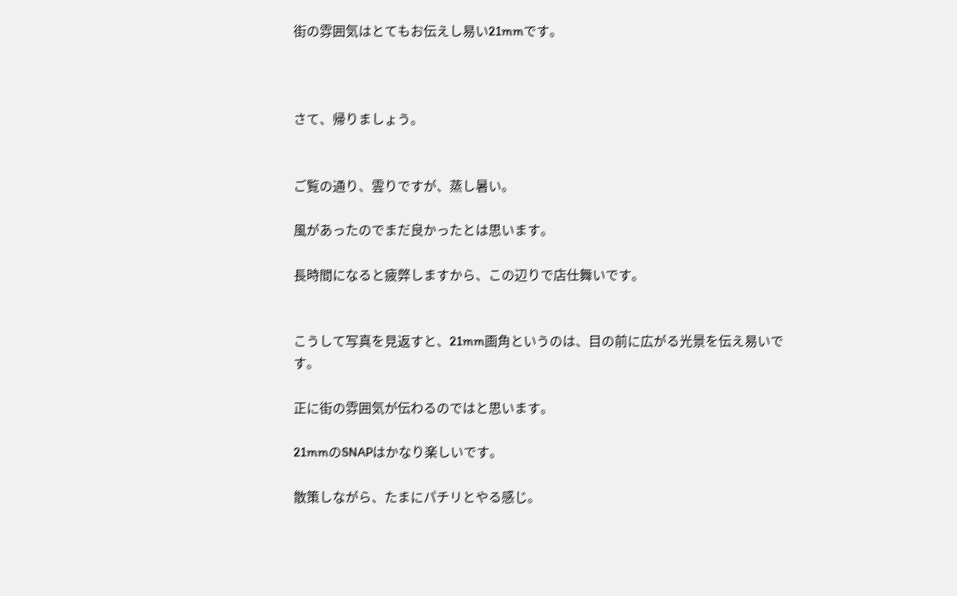街の雰囲気はとてもお伝えし易い21mmです。



さて、帰りましょう。


ご覧の通り、雲りですが、蒸し暑い。

風があったのでまだ良かったとは思います。

長時間になると疲弊しますから、この辺りで店仕舞いです。


こうして写真を見返すと、21mm画角というのは、目の前に広がる光景を伝え易いです。

正に街の雰囲気が伝わるのではと思います。

21mmのSNAPはかなり楽しいです。

散策しながら、たまにパチリとやる感じ。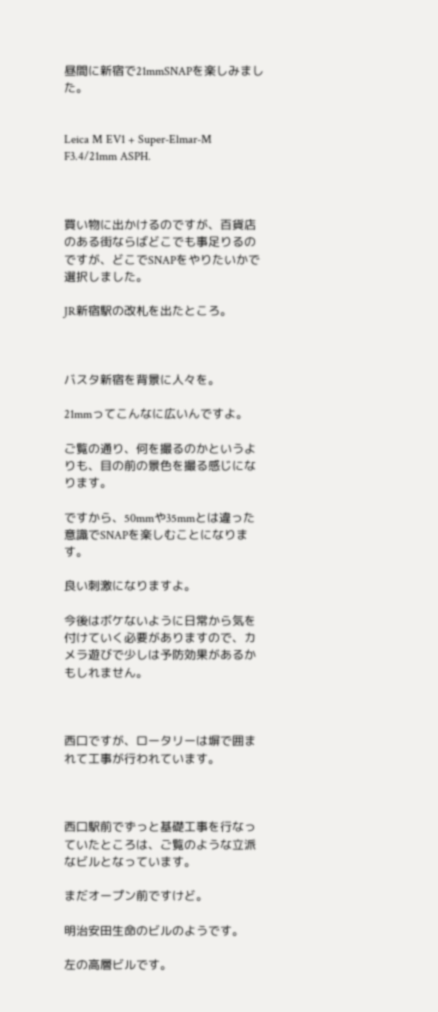昼間に新宿で21mmSNAPを楽しみました。


Leica M EV1 + Super-Elmar-M F3.4/21mm ASPH.



買い物に出かけるのですが、百貨店のある街ならばどこでも事足りるのですが、どこでSNAPをやりたいかで選択しました。

JR新宿駅の改札を出たところ。



バスタ新宿を背景に人々を。

21mmってこんなに広いんですよ。

ご覧の通り、何を撮るのかというよりも、目の前の景色を撮る感じになります。

ですから、50mmや35mmとは違った意識でSNAPを楽しむことになります。

良い刺激になりますよ。

今後はボケないように日常から気を付けていく必要がありますので、カメラ遊びで少しは予防効果があるかもしれません。



西口ですが、ロータリーは塀で囲まれて工事が行われています。



西口駅前でずっと基礎工事を行なっていたところは、ご覧のような立派なビルとなっています。

まだオープン前ですけど。

明治安田生命のビルのようです。

左の高層ビルです。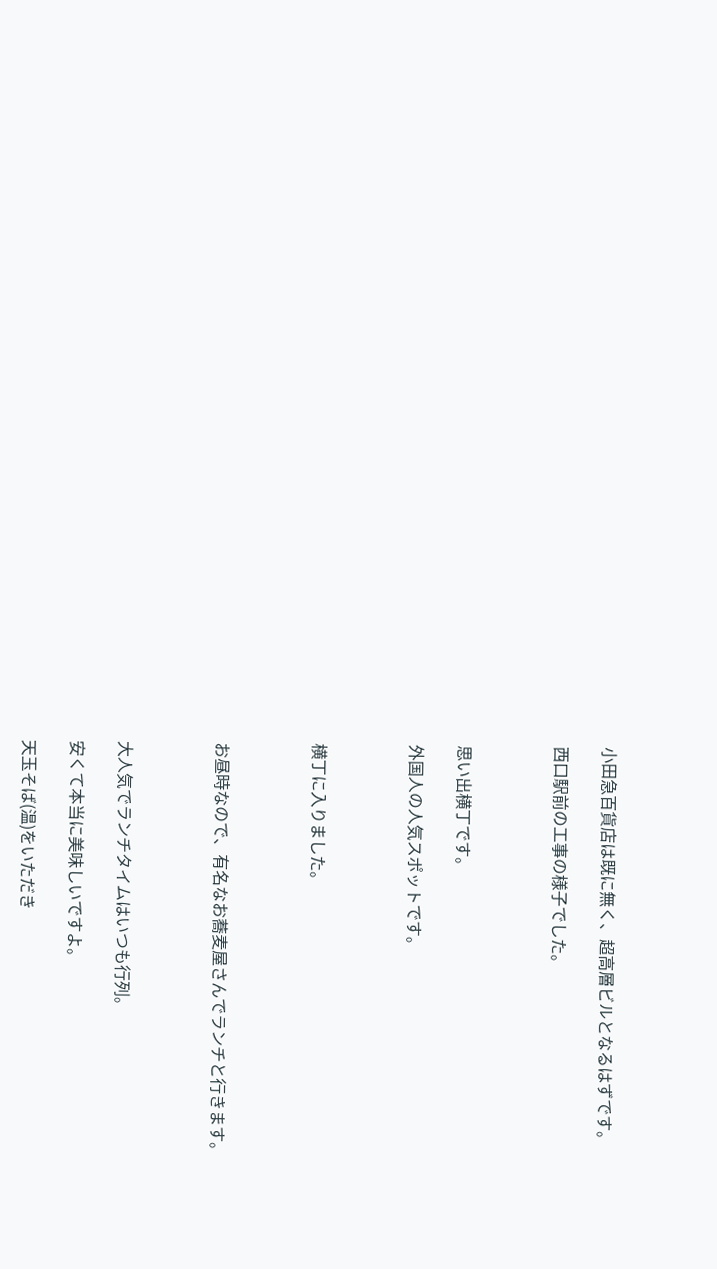小田急百貨店は既に無く、超高層ビルとなるはずです。

西口駅前の工事の様子でした。



思い出横丁です。

外国人の人気スポットです。



横丁に入りました。



お昼時なので、有名なお蕎麦屋さんでランチと行きます。



大人気でランチタイムはいつも行列。

安くて本当に美味しいですよ。

天玉そば(温)をいただき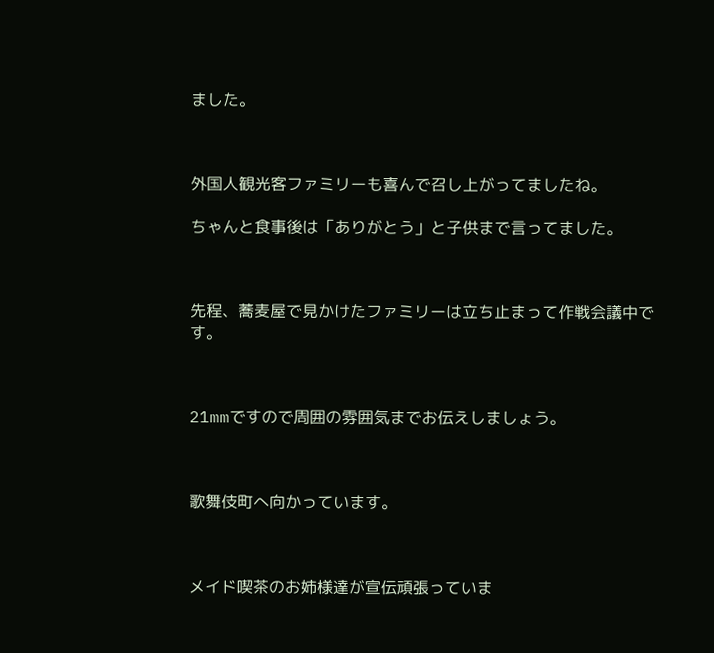ました。



外国人観光客ファミリーも喜んで召し上がってましたね。

ちゃんと食事後は「ありがとう」と子供まで言ってました。



先程、蕎麦屋で見かけたファミリーは立ち止まって作戦会議中です。



21mmですので周囲の雰囲気までお伝えしましょう。



歌舞伎町へ向かっています。



メイド喫茶のお姉様達が宣伝頑張っていま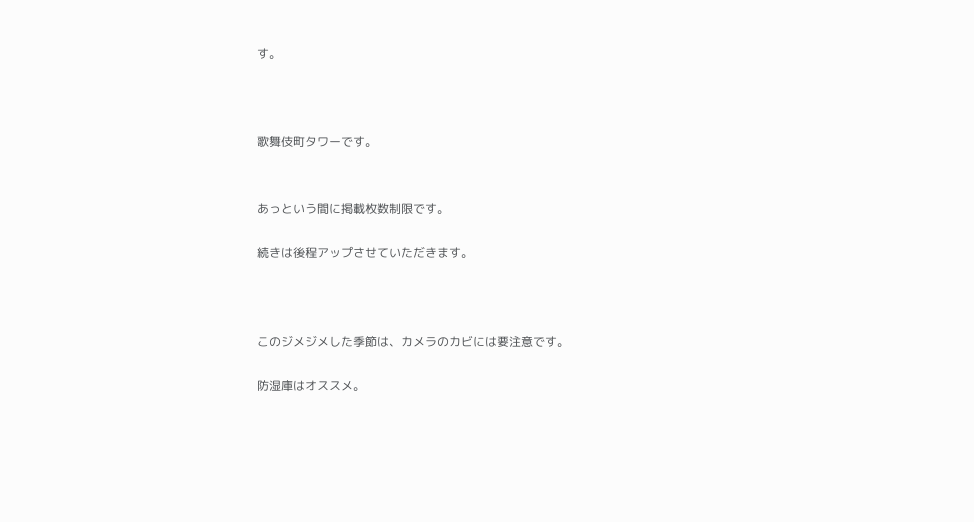す。



歌舞伎町タワーです。


あっという間に掲載枚数制限です。

続きは後程アップさせていただきます。



このジメジメした季節は、カメラのカビには要注意です。

防湿庫はオススメ。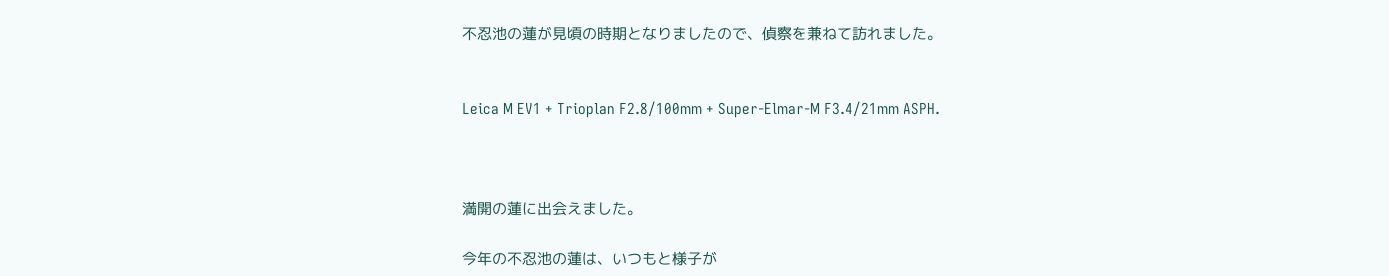不忍池の蓮が見頃の時期となりましたので、偵察を兼ねて訪れました。


Leica M EV1 + Trioplan F2.8/100mm + Super-Elmar-M F3.4/21mm ASPH.



満開の蓮に出会えました。

今年の不忍池の蓮は、いつもと様子が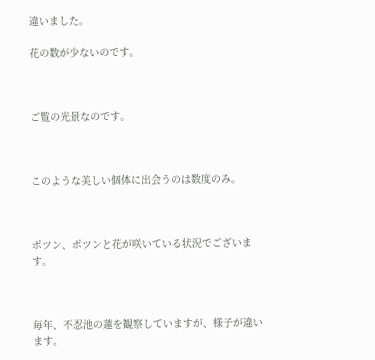違いました。

花の数が少ないのです。



ご覧の光景なのです。



このような美しい個体に出会うのは数度のみ。



ポツン、ポツンと花が咲いている状況でございます。



毎年、不忍池の蓮を観察していますが、様子が違います。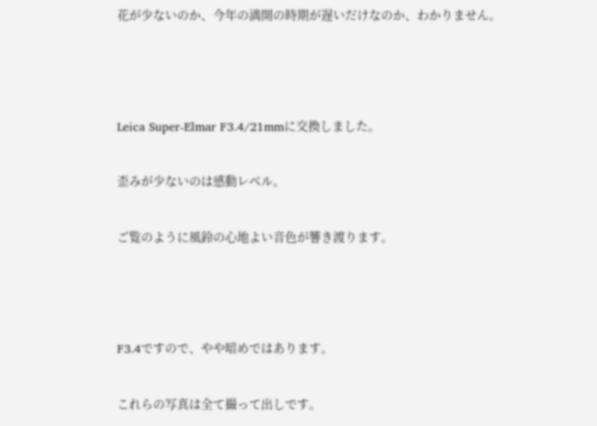花が少ないのか、今年の満開の時期が遅いだけなのか、わかりません。



Leica Super-Elmar F3.4/21mmに交換しました。

歪みが少ないのは感動レベル。

ご覧のように風鈴の心地よい音色が響き渡ります。



F3.4ですので、やや暗めではあります。

これらの写真は全て撮って出しです。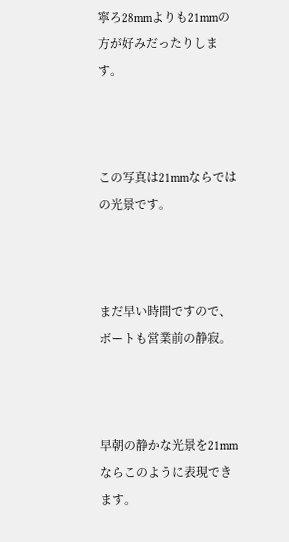寧ろ28mmよりも21mmの方が好みだったりします。



この写真は21mmならではの光景です。



まだ早い時間ですので、ボートも営業前の静寂。



早朝の静かな光景を21mmならこのように表現できます。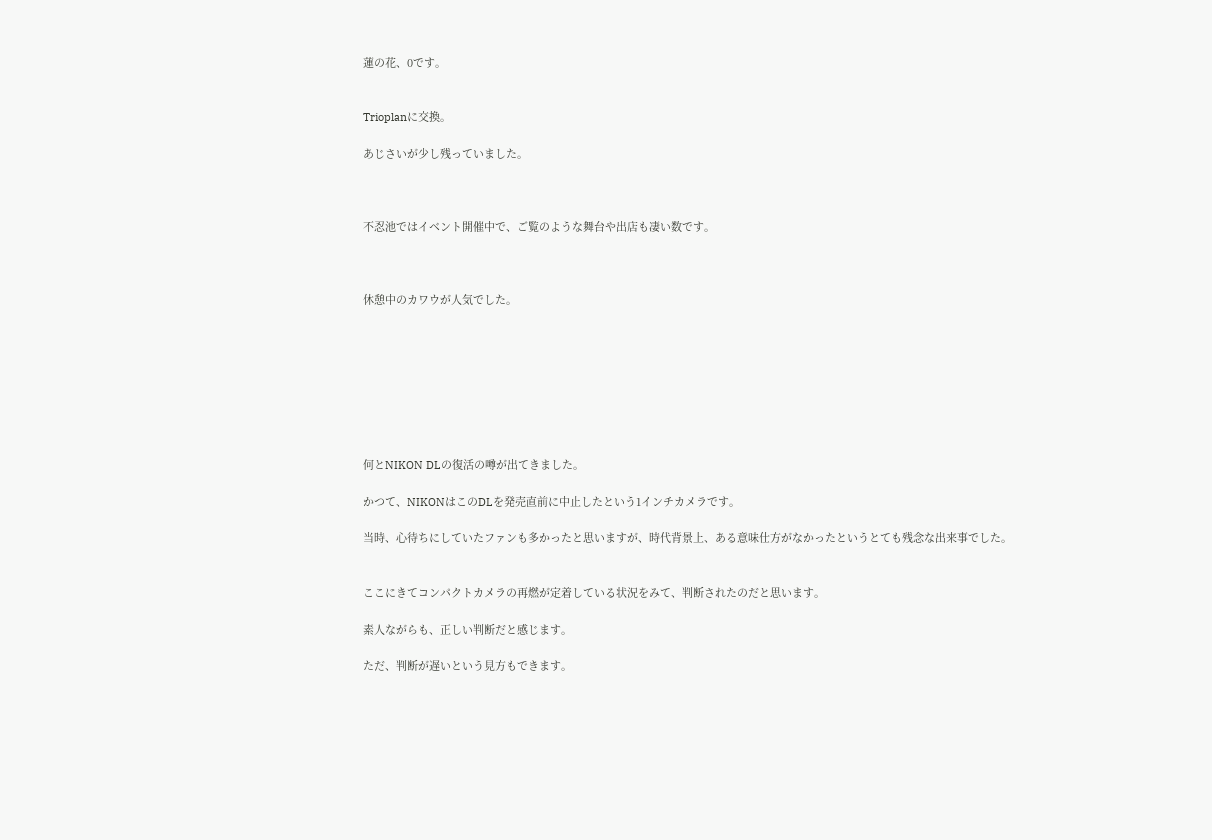蓮の花、0です。


Trioplanに交換。

あじさいが少し残っていました。



不忍池ではイベント開催中で、ご覧のような舞台や出店も凄い数です。



休憩中のカワウが人気でした。








何とNIKON DLの復活の噂が出てきました。

かつて、NIKONはこのDLを発売直前に中止したという1インチカメラです。

当時、心待ちにしていたファンも多かったと思いますが、時代背景上、ある意味仕方がなかったというとても残念な出来事でした。


ここにきてコンパクトカメラの再燃が定着している状況をみて、判断されたのだと思います。

素人ながらも、正しい判断だと感じます。

ただ、判断が遅いという見方もできます。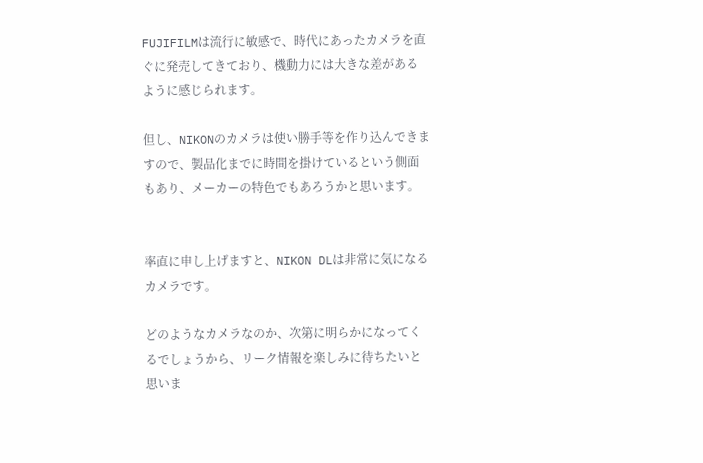FUJIFILMは流行に敏感で、時代にあったカメラを直ぐに発売してきており、機動力には大きな差があるように感じられます。

但し、NIKONのカメラは使い勝手等を作り込んできますので、製品化までに時間を掛けているという側面もあり、メーカーの特色でもあろうかと思います。


率直に申し上げますと、NIKON DLは非常に気になるカメラです。

どのようなカメラなのか、次第に明らかになってくるでしょうから、リーク情報を楽しみに待ちたいと思いま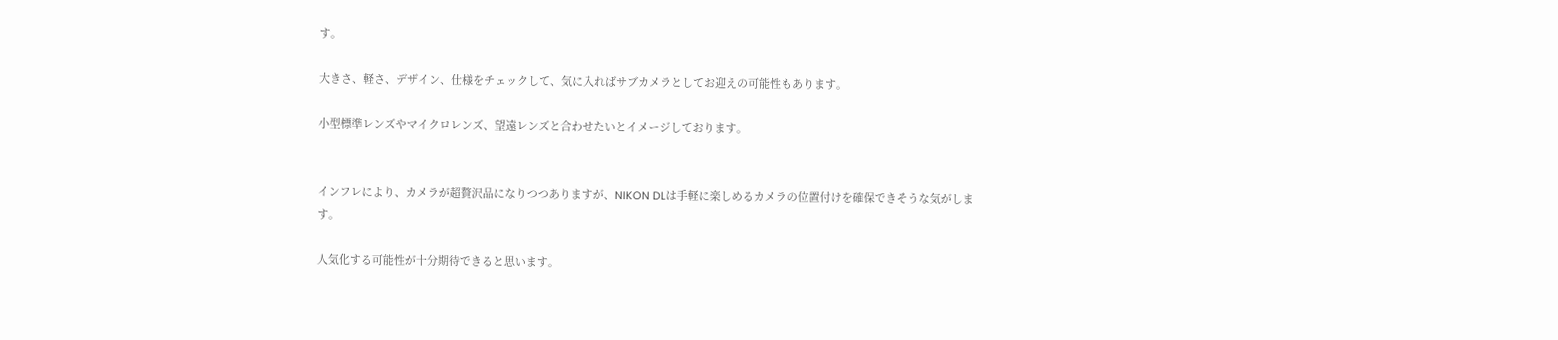す。

大きさ、軽さ、デザイン、仕様をチェックして、気に入ればサブカメラとしてお迎えの可能性もあります。

小型標準レンズやマイクロレンズ、望遠レンズと合わせたいとイメージしております。


インフレにより、カメラが超贅沢品になりつつありますが、NIKON DLは手軽に楽しめるカメラの位置付けを確保できそうな気がします。

人気化する可能性が十分期待できると思います。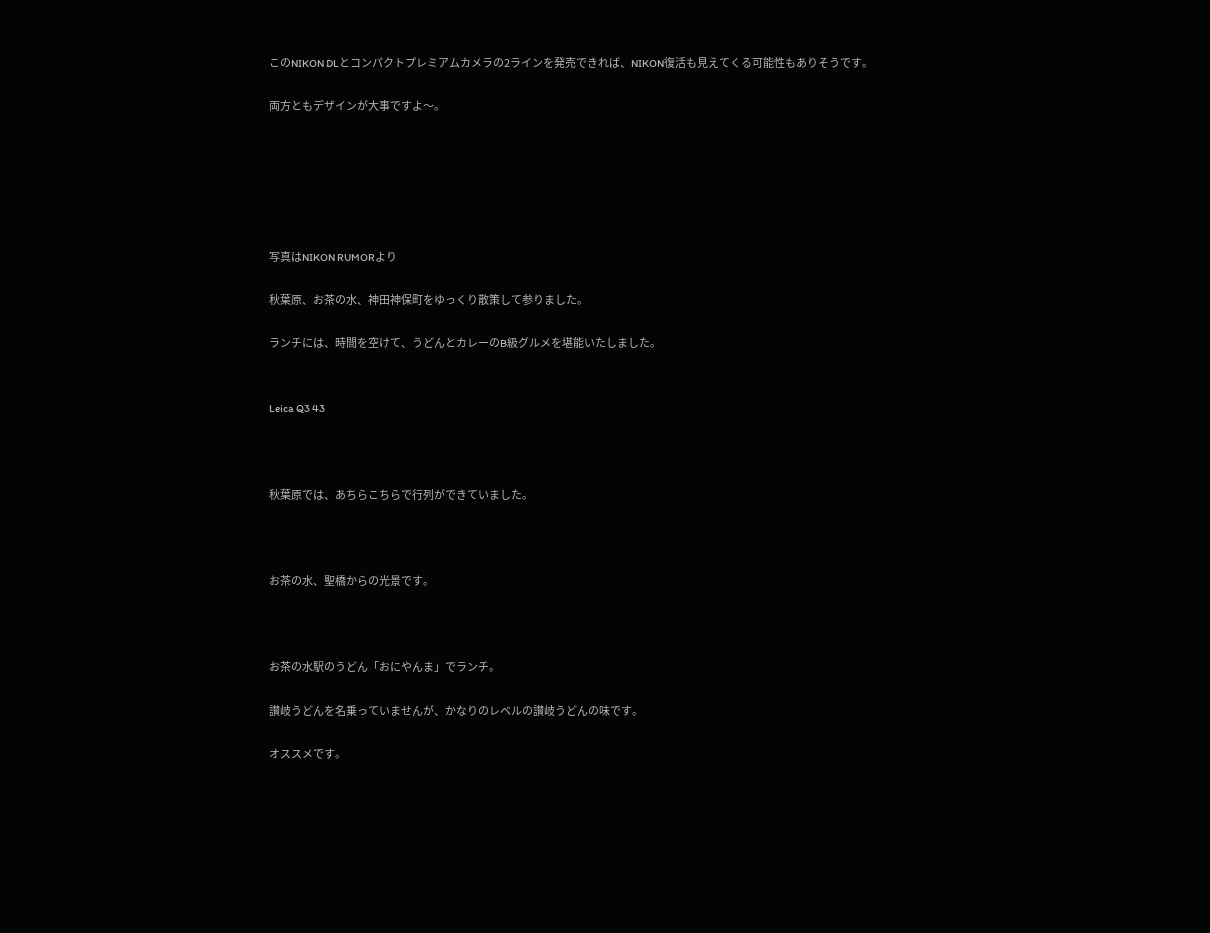このNIKON DLとコンパクトプレミアムカメラの2ラインを発売できれば、NIKON復活も見えてくる可能性もありそうです。

両方ともデザインが大事ですよ〜。






写真はNIKON RUMORより

秋葉原、お茶の水、神田神保町をゆっくり散策して参りました。

ランチには、時間を空けて、うどんとカレーのB級グルメを堪能いたしました。


Leica Q3 43



秋葉原では、あちらこちらで行列ができていました。



お茶の水、聖橋からの光景です。



お茶の水駅のうどん「おにやんま」でランチ。

讃岐うどんを名乗っていませんが、かなりのレベルの讃岐うどんの味です。

オススメです。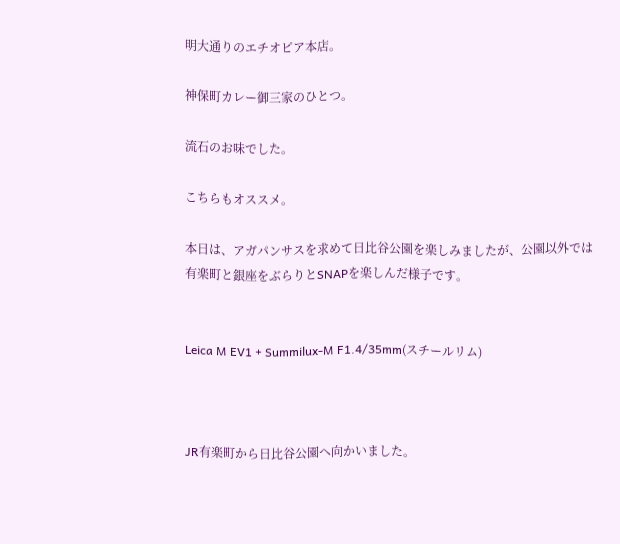明大通りのエチオピア本店。

神保町カレー御三家のひとつ。

流石のお味でした。

こちらもオススメ。

本日は、アガパンサスを求めて日比谷公園を楽しみましたが、公園以外では有楽町と銀座をぶらりとSNAPを楽しんだ様子です。


Leica M EV1 + Summilux-M F1.4/35mm(スチールリム)



JR有楽町から日比谷公園へ向かいました。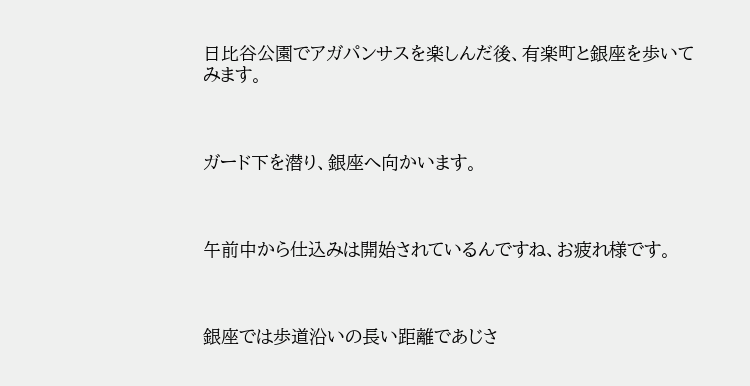日比谷公園でアガパンサスを楽しんだ後、有楽町と銀座を歩いてみます。



ガード下を潜り、銀座へ向かいます。



午前中から仕込みは開始されているんですね、お疲れ様です。



銀座では歩道沿いの長い距離であじさ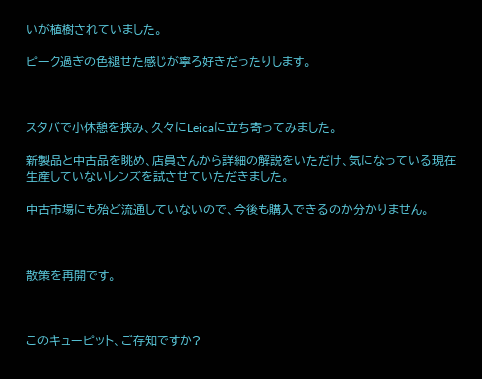いが植樹されていました。

ピーク過ぎの色褪せた感じが寧ろ好きだったりします。



スタバで小休憩を挟み、久々にLeicaに立ち寄ってみました。

新製品と中古品を眺め、店員さんから詳細の解説をいただけ、気になっている現在生産していないレンズを試させていただきました。

中古市場にも殆ど流通していないので、今後も購入できるのか分かりません。



散策を再開です。



このキューピット、ご存知ですか?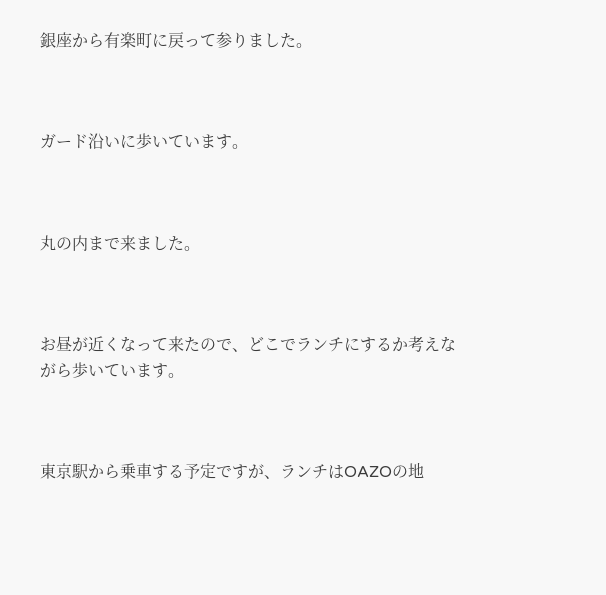銀座から有楽町に戻って参りました。



ガード沿いに歩いています。



丸の内まで来ました。



お昼が近くなって来たので、どこでランチにするか考えながら歩いています。



東京駅から乗車する予定ですが、ランチはOAZOの地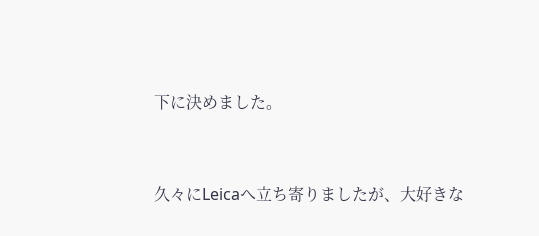下に決めました。


久々にLeicaへ立ち寄りましたが、大好きな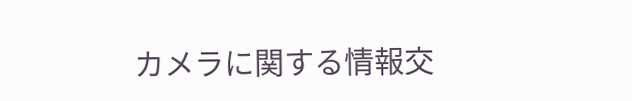カメラに関する情報交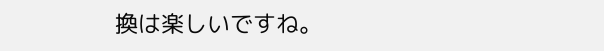換は楽しいですね。